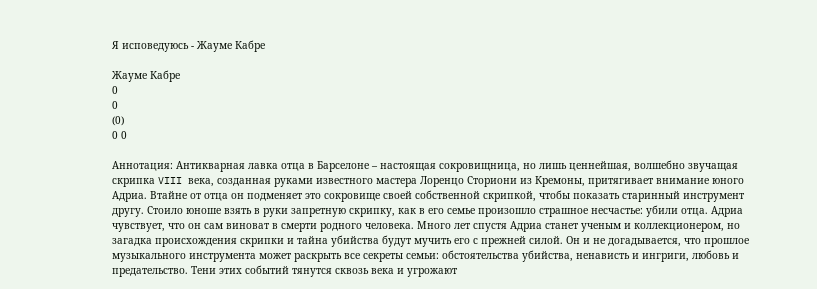Я исповедуюсь - Жауме Кабре

Жауме Кабре
0
0
(0)
0 0

Аннотация: Антикварная лавка отца в Барселоне – настоящая сокровищница, но лишь ценнейшая, волшебно звучащая скрипка VIII века, созданная руками известного мастера Лоренцо Сториони из Кремоны, притягивает внимание юного Адриа. Втайне от отца он подменяет это сокровище своей собственной скрипкой, чтобы показать старинный инструмент другу. Стоило юноше взять в руки запретную скрипку, как в его семье произошло страшное несчастье: убили отца. Адриа чувствует, что он сам виноват в смерти родного человека. Много лет спустя Адриа станет ученым и коллекционером, но загадка происхождения скрипки и тайна убийства будут мучить его с прежней силой. Он и не догадывается, что прошлое музыкального инструмента может раскрыть все секреты семьи: обстоятельства убийства, ненависть и ингриги, любовь и предательство. Тени этих событий тянутся сквозь века и угрожают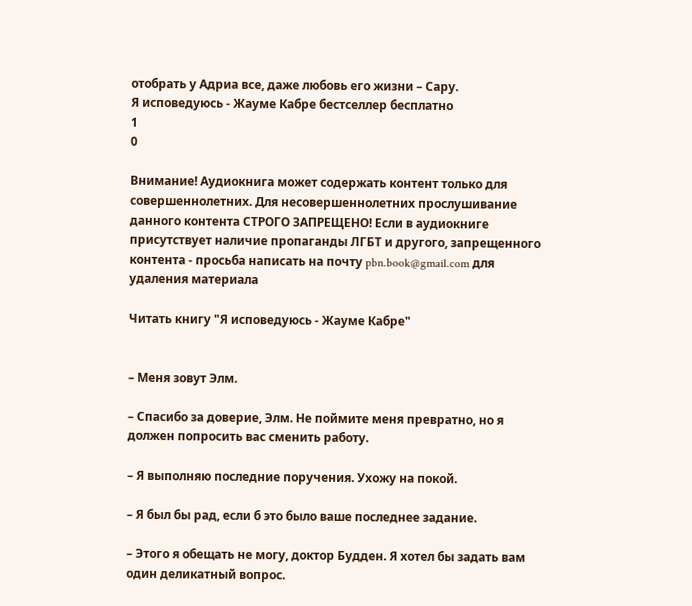отобрать у Адриа все, даже любовь его жизни – Сару.
Я исповедуюсь - Жауме Кабре бестселлер бесплатно
1
0

Внимание! Аудиокнига может содержать контент только для совершеннолетних. Для несовершеннолетних прослушивание данного контента СТРОГО ЗАПРЕЩЕНО! Если в аудиокниге присутствует наличие пропаганды ЛГБТ и другого, запрещенного контента - просьба написать на почту pbn.book@gmail.com для удаления материала

Читать книгу "Я исповедуюсь - Жауме Кабре"


– Меня зовут Элм.

– Спасибо за доверие, Элм. Не поймите меня превратно, но я должен попросить вас сменить работу.

– Я выполняю последние поручения. Ухожу на покой.

– Я был бы рад, если б это было ваше последнее задание.

– Этого я обещать не могу, доктор Будден. Я хотел бы задать вам один деликатный вопрос.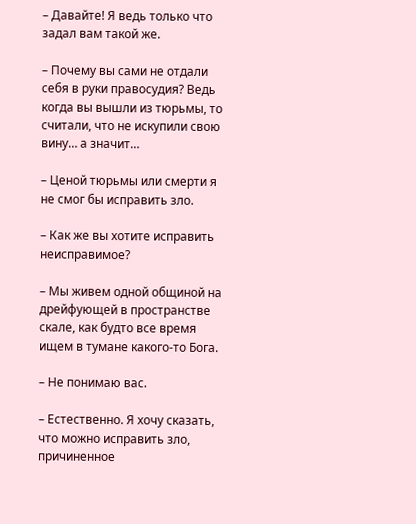– Давайте! Я ведь только что задал вам такой же.

– Почему вы сами не отдали себя в руки правосудия? Ведь когда вы вышли из тюрьмы, то считали, что не искупили свою вину… а значит…

– Ценой тюрьмы или смерти я не смог бы исправить зло.

– Как же вы хотите исправить неисправимое?

– Мы живем одной общиной на дрейфующей в пространстве скале, как будто все время ищем в тумане какого-то Бога.

– Не понимаю вас.

– Естественно. Я хочу сказать, что можно исправить зло, причиненное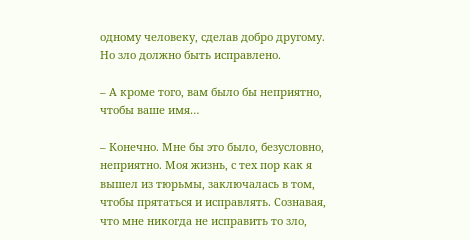одному человеку, сделав добро другому. Но зло должно быть исправлено.

– А кроме того, вам было бы неприятно, чтобы ваше имя…

– Конечно. Мне бы это было, безусловно, неприятно. Моя жизнь, с тех пор как я вышел из тюрьмы, заключалась в том, чтобы прятаться и исправлять. Сознавая, что мне никогда не исправить то зло,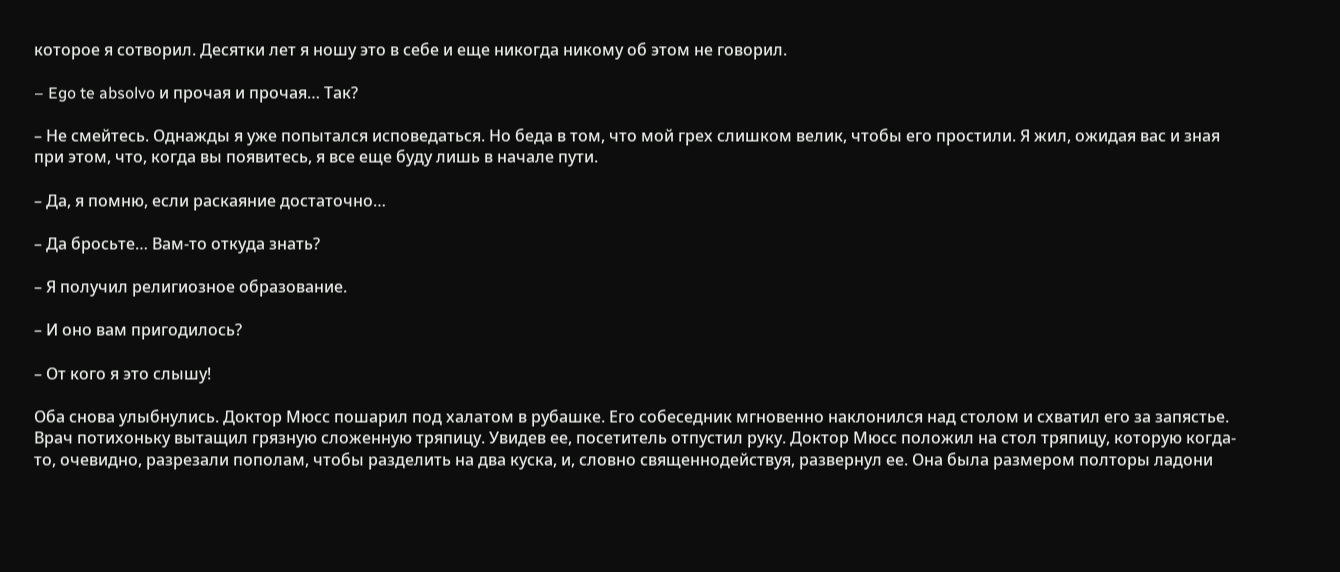которое я сотворил. Десятки лет я ношу это в себе и еще никогда никому об этом не говорил.

– Ego te absolvo и прочая и прочая… Так?

– Не смейтесь. Однажды я уже попытался исповедаться. Но беда в том, что мой грех слишком велик, чтобы его простили. Я жил, ожидая вас и зная при этом, что, когда вы появитесь, я все еще буду лишь в начале пути.

– Да, я помню, если раскаяние достаточно…

– Да бросьте… Вам-то откуда знать?

– Я получил религиозное образование.

– И оно вам пригодилось?

– От кого я это слышу!

Оба снова улыбнулись. Доктор Мюсс пошарил под халатом в рубашке. Его собеседник мгновенно наклонился над столом и схватил его за запястье. Врач потихоньку вытащил грязную сложенную тряпицу. Увидев ее, посетитель отпустил руку. Доктор Мюсс положил на стол тряпицу, которую когда-то, очевидно, разрезали пополам, чтобы разделить на два куска, и, словно священнодействуя, развернул ее. Она была размером полторы ладони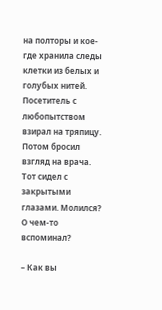на полторы и кое-где хранила следы клетки из белых и голубых нитей. Посетитель с любопытством взирал на тряпицу. Потом бросил взгляд на врача. Тот сидел с закрытыми глазами. Молился? О чем-то вспоминал?

– Как вы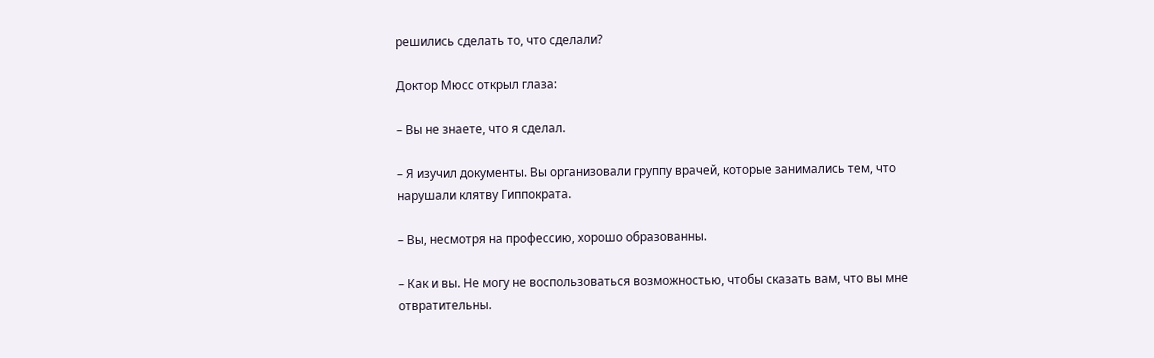решились сделать то, что сделали?

Доктор Мюсс открыл глаза:

– Вы не знаете, что я сделал.

– Я изучил документы. Вы организовали группу врачей, которые занимались тем, что нарушали клятву Гиппократа.

– Вы, несмотря на профессию, хорошо образованны.

– Как и вы. Не могу не воспользоваться возможностью, чтобы сказать вам, что вы мне отвратительны.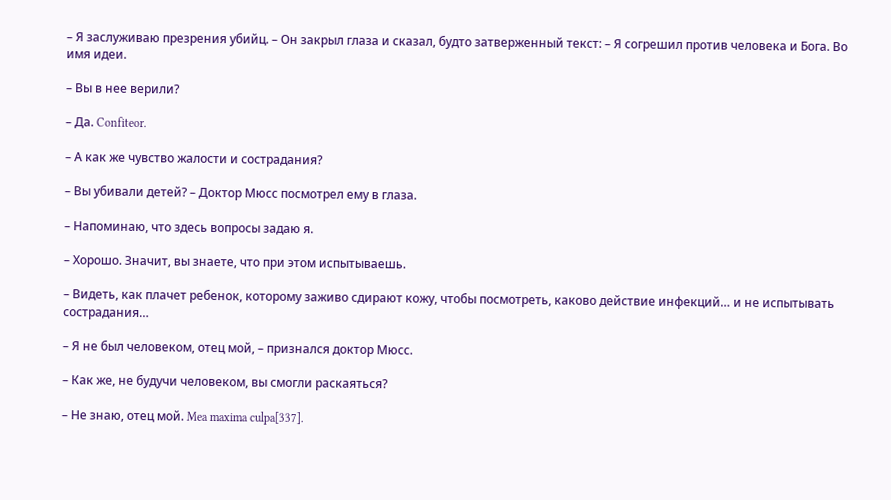– Я заслуживаю презрения убийц. – Он закрыл глаза и сказал, будто затверженный текст: – Я согрешил против человека и Бога. Во имя идеи.

– Вы в нее верили?

– Да. Confiteor.

– А как же чувство жалости и сострадания?

– Вы убивали детей? – Доктор Мюсс посмотрел ему в глаза.

– Напоминаю, что здесь вопросы задаю я.

– Хорошо. Значит, вы знаете, что при этом испытываешь.

– Видеть, как плачет ребенок, которому заживо сдирают кожу, чтобы посмотреть, каково действие инфекций… и не испытывать сострадания…

– Я не был человеком, отец мой, – признался доктор Мюсс.

– Как же, не будучи человеком, вы смогли раскаяться?

– Не знаю, отец мой. Mea maxima culpa[337].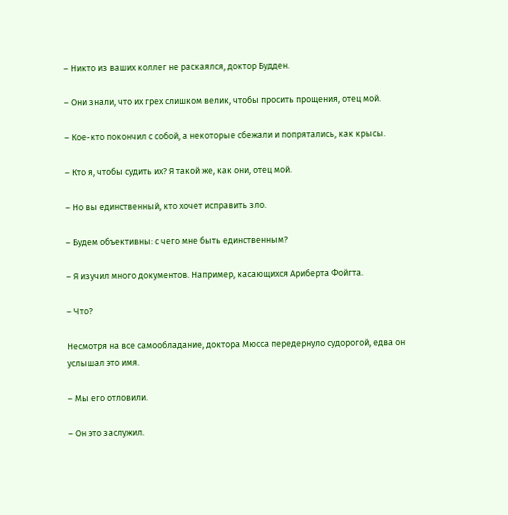– Никто из ваших коллег не раскаялся, доктор Будден.

– Они знали, что их грех слишком велик, чтобы просить прощения, отец мой.

– Кое-кто покончил с собой, а некоторые сбежали и попрятались, как крысы.

– Кто я, чтобы судить их? Я такой же, как они, отец мой.

– Но вы единственный, кто хочет исправить зло.

– Будем объективны: с чего мне быть единственным?

– Я изучил много документов. Например, касающихся Ариберта Фойгта.

– Что?

Несмотря на все самообладание, доктора Мюсса передернуло судорогой, едва он услышал это имя.

– Мы его отловили.

– Он это заслужил.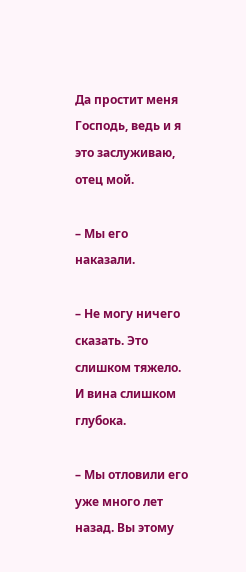Да простит меня Господь, ведь и я это заслуживаю, отец мой.

– Мы его наказали.

– Не могу ничего сказать. Это слишком тяжело. И вина слишком глубока.

– Мы отловили его уже много лет назад. Вы этому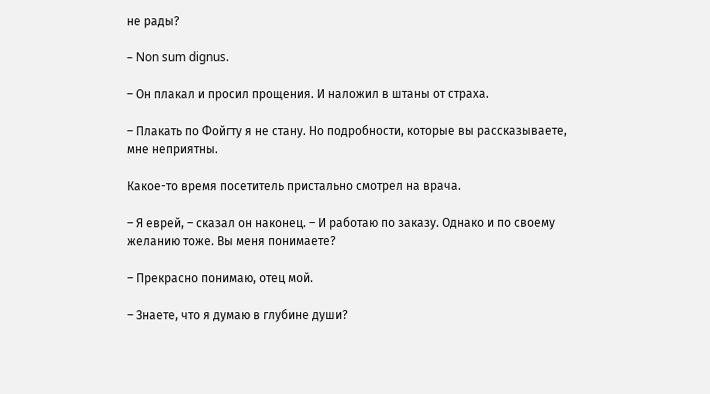не рады?

– Non sum dignus.

– Он плакал и просил прощения. И наложил в штаны от страха.

– Плакать по Фойгту я не стану. Но подробности, которые вы рассказываете, мне неприятны.

Какое-то время посетитель пристально смотрел на врача.

– Я еврей, – сказал он наконец. – И работаю по заказу. Однако и по своему желанию тоже. Вы меня понимаете?

– Прекрасно понимаю, отец мой.

– Знаете, что я думаю в глубине души?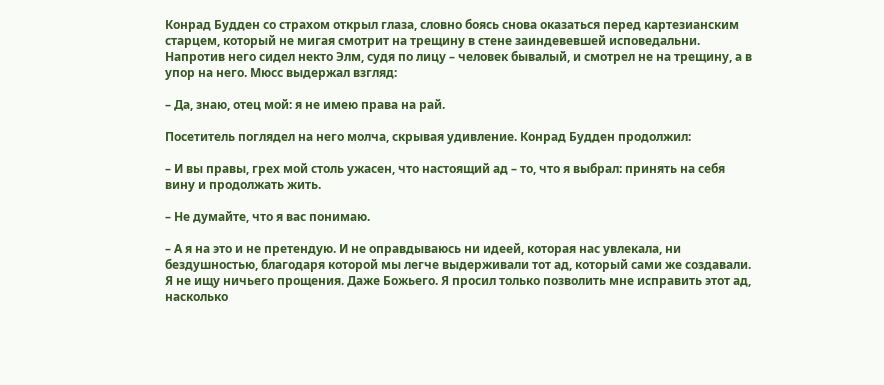Конрад Будден со страхом открыл глаза, словно боясь снова оказаться перед картезианским старцем, который не мигая смотрит на трещину в стене заиндевевшей исповедальни. Напротив него сидел некто Элм, судя по лицу – человек бывалый, и смотрел не на трещину, а в упор на него. Мюсс выдержал взгляд:

– Да, знаю, отец мой: я не имею права на рай.

Посетитель поглядел на него молча, скрывая удивление. Конрад Будден продолжил:

– И вы правы, грех мой столь ужасен, что настоящий ад – то, что я выбрал: принять на себя вину и продолжать жить.

– Не думайте, что я вас понимаю.

– А я на это и не претендую. И не оправдываюсь ни идеей, которая нас увлекала, ни бездушностью, благодаря которой мы легче выдерживали тот ад, который сами же создавали. Я не ищу ничьего прощения. Даже Божьего. Я просил только позволить мне исправить этот ад, насколько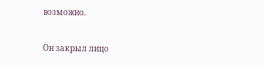возможно.

Он закрыл лицо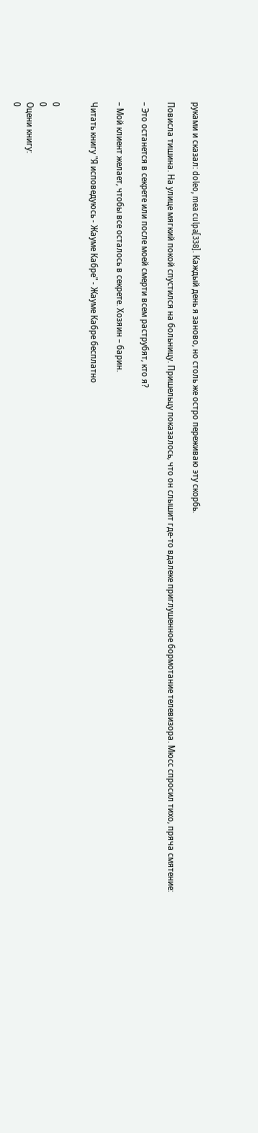руками и сказал: doleo, mea culpa[338]. Каждый день я заново, но столь же остро переживаю эту скорбь.

Повисла тишина. На улице мягкий покой спустился на больницу. Пришельцу показалось, что он слышит где-то вдалеке приглушенное бормотание телевизора. Мюсс спросил тихо, пряча смятение:

– Это останется в секрете или после моей смерти всем раструбят, кто я?

– Мой клиент желает, чтобы все осталось в секрете. Хозяин – барин.

Читать книгу "Я исповедуюсь - Жауме Кабре" - Жауме Кабре бесплатно


0
0
Оцени книгу:
0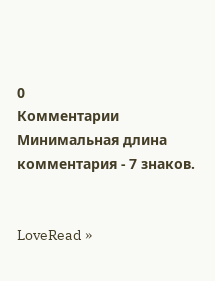0
Комментарии
Минимальная длина комментария - 7 знаков.


LoveRead »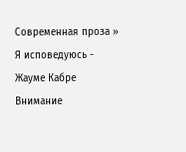Современная проза » Я исповедуюсь - Жауме Кабре
Внимание